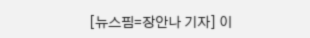[뉴스핌=장안나 기자] 이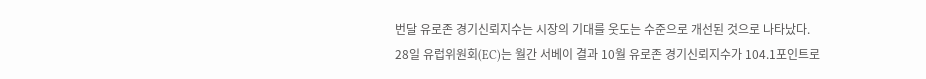번달 유로존 경기신뢰지수는 시장의 기대를 웃도는 수준으로 개선된 것으로 나타났다.
28일 유럽위원회(EC)는 월간 서베이 결과 10월 유로존 경기신뢰지수가 104.1포인트로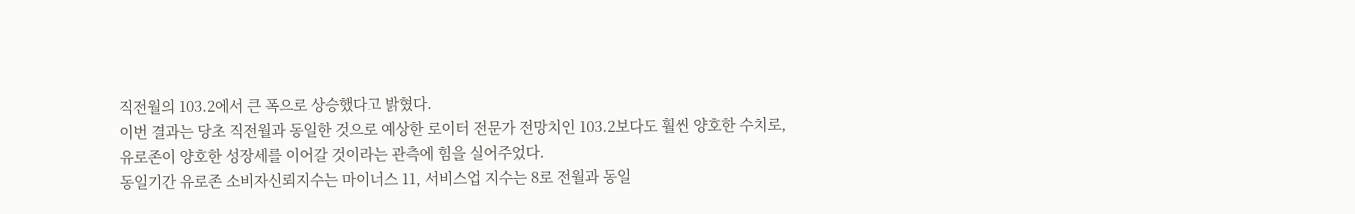직전월의 103.2에서 큰 폭으로 상승했다고 밝혔다.
이번 결과는 당초 직전월과 동일한 것으로 예상한 로이터 전문가 전망치인 103.2보다도 훨씬 양호한 수치로, 유로존이 양호한 성장세를 이어갈 것이라는 관측에 힘을 실어주었다.
동일기간 유로존 소비자신뢰지수는 마이너스 11, 서비스업 지수는 8로 전월과 동일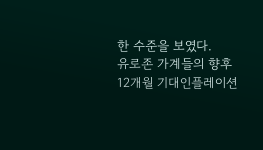한 수준을 보였다.
유로존 가계들의 향후 12개월 기대인플레이션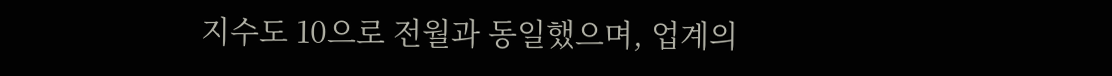지수도 10으로 전월과 동일했으며, 업계의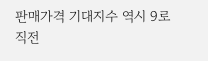판매가격 기대지수 역시 9로 직전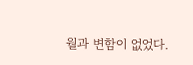월과 변함이 없었다.